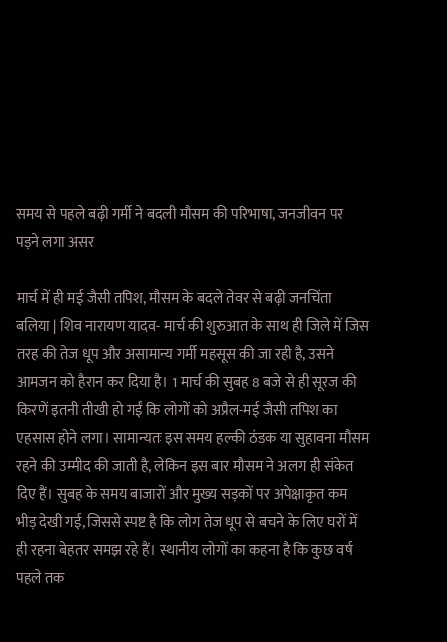समय से पहले बढ़ी गर्मी ने बदली मौसम की परिभाषा, जनजीवन पर पड़ने लगा असर

मार्च में ही मई जैसी तपिश, मौसम के बदले तेवर से बढ़ी जनचिंता
बलिया | शिव नारायण यादव- मार्च की शुरुआत के साथ ही जिले में जिस तरह की तेज धूप और असामान्य गर्मी महसूस की जा रही है, उसने आमजन को हैरान कर दिया है। 1 मार्च की सुबह 8 बजे से ही सूरज की किरणें इतनी तीखी हो गईं कि लोगों को अप्रैल-मई जैसी तपिश का एहसास होने लगा। सामान्यतः इस समय हल्की ठंडक या सुहावना मौसम रहने की उम्मीद की जाती है, लेकिन इस बार मौसम ने अलग ही संकेत दिए हैं। सुबह के समय बाजारों और मुख्य सड़कों पर अपेक्षाकृत कम भीड़ देखी गई, जिससे स्पष्ट है कि लोग तेज धूप से बचने के लिए घरों में ही रहना बेहतर समझ रहे हैं। स्थानीय लोगों का कहना है कि कुछ वर्ष पहले तक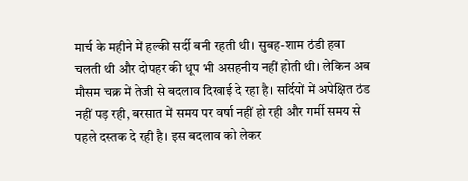मार्च के महीने में हल्की सर्दी बनी रहती थी। सुबह-शाम ठंडी हवा चलती थी और दोपहर की धूप भी असहनीय नहीं होती थी। लेकिन अब मौसम चक्र में तेजी से बदलाव दिखाई दे रहा है। सर्दियों में अपेक्षित ठंड नहीं पड़ रही, बरसात में समय पर वर्षा नहीं हो रही और गर्मी समय से पहले दस्तक दे रही है। इस बदलाव को लेकर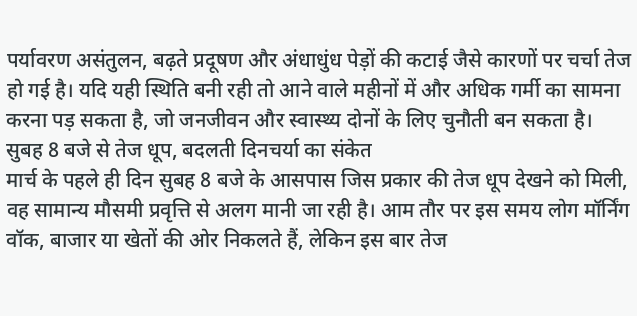पर्यावरण असंतुलन, बढ़ते प्रदूषण और अंधाधुंध पेड़ों की कटाई जैसे कारणों पर चर्चा तेज हो गई है। यदि यही स्थिति बनी रही तो आने वाले महीनों में और अधिक गर्मी का सामना करना पड़ सकता है, जो जनजीवन और स्वास्थ्य दोनों के लिए चुनौती बन सकता है।
सुबह 8 बजे से तेज धूप, बदलती दिनचर्या का संकेत
मार्च के पहले ही दिन सुबह 8 बजे के आसपास जिस प्रकार की तेज धूप देखने को मिली, वह सामान्य मौसमी प्रवृत्ति से अलग मानी जा रही है। आम तौर पर इस समय लोग मॉर्निंग वॉक, बाजार या खेतों की ओर निकलते हैं, लेकिन इस बार तेज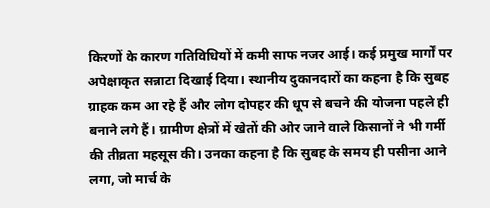किरणों के कारण गतिविधियों में कमी साफ नजर आई। कई प्रमुख मार्गों पर अपेक्षाकृत सन्नाटा दिखाई दिया। स्थानीय दुकानदारों का कहना है कि सुबह ग्राहक कम आ रहे हैं और लोग दोपहर की धूप से बचने की योजना पहले ही बनाने लगे हैं। ग्रामीण क्षेत्रों में खेतों की ओर जाने वाले किसानों ने भी गर्मी की तीव्रता महसूस की। उनका कहना है कि सुबह के समय ही पसीना आने लगा, जो मार्च के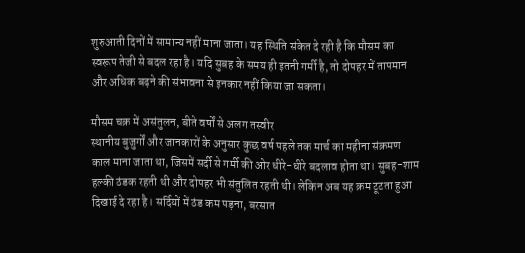शुरुआती दिनों में सामान्य नहीं माना जाता। यह स्थिति संकेत दे रही है कि मौसम का स्वरूप तेजी से बदल रहा है। यदि सुबह के समय ही इतनी गर्मी है, तो दोपहर में तापमान और अधिक बढ़ने की संभावना से इनकार नहीं किया जा सकता।

मौसम चक्र में असंतुलन, बीते वर्षों से अलग तस्वीर
स्थानीय बुजुर्गों और जानकारों के अनुसार कुछ वर्ष पहले तक मार्च का महीना संक्रमण काल माना जाता था, जिसमें सर्दी से गर्मी की ओर धीरे-धीरे बदलाव होता था। सुबह-शाम हल्की ठंडक रहती थी और दोपहर भी संतुलित रहती थी। लेकिन अब यह क्रम टूटता हुआ दिखाई दे रहा है। सर्दियों में ठंड कम पड़ना, बरसात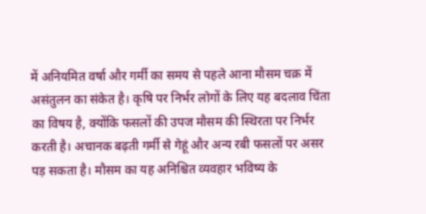में अनियमित वर्षा और गर्मी का समय से पहले आना मौसम चक्र में असंतुलन का संकेत है। कृषि पर निर्भर लोगों के लिए यह बदलाव चिंता का विषय है, क्योंकि फसलों की उपज मौसम की स्थिरता पर निर्भर करती है। अचानक बढ़ती गर्मी से गेहूं और अन्य रबी फसलों पर असर पड़ सकता है। मौसम का यह अनिश्चित व्यवहार भविष्य के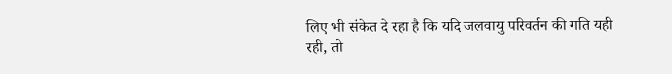लिए भी संकेत दे रहा है कि यदि जलवायु परिवर्तन की गति यही रही, तो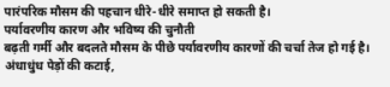पारंपरिक मौसम की पहचान धीरे-धीरे समाप्त हो सकती है।
पर्यावरणीय कारण और भविष्य की चुनौती
बढ़ती गर्मी और बदलते मौसम के पीछे पर्यावरणीय कारणों की चर्चा तेज हो गई है। अंधाधुंध पेड़ों की कटाई,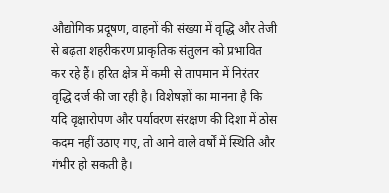औद्योगिक प्रदूषण, वाहनों की संख्या में वृद्धि और तेजी से बढ़ता शहरीकरण प्राकृतिक संतुलन को प्रभावित कर रहे हैं। हरित क्षेत्र में कमी से तापमान में निरंतर वृद्धि दर्ज की जा रही है। विशेषज्ञों का मानना है कि यदि वृक्षारोपण और पर्यावरण संरक्षण की दिशा में ठोस कदम नहीं उठाए गए, तो आने वाले वर्षों में स्थिति और गंभीर हो सकती है।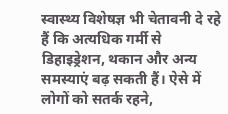स्वास्थ्य विशेषज्ञ भी चेतावनी दे रहे हैं कि अत्यधिक गर्मी से डिहाइड्रेशन, थकान और अन्य समस्याएं बढ़ सकती हैं। ऐसे में लोगों को सतर्क रहने,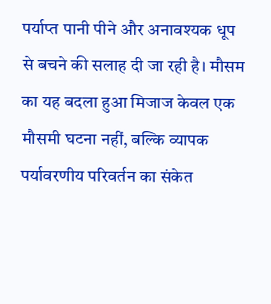पर्याप्त पानी पीने और अनावश्यक धूप से बचने की सलाह दी जा रही है। मौसम का यह बदला हुआ मिजाज केवल एक मौसमी घटना नहीं, बल्कि व्यापक पर्यावरणीय परिवर्तन का संकेत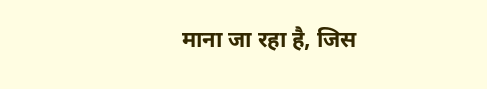माना जा रहा है, जिस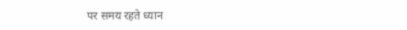पर समय रहते ध्यान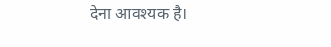देना आवश्यक है।